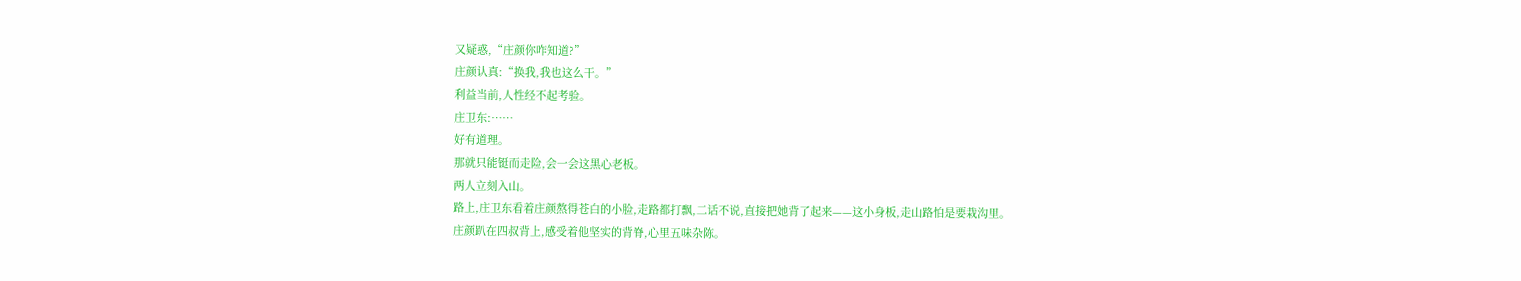又疑惑,“庄颜你咋知道?”
庄颜认真:“换我,我也这么干。”
利益当前,人性经不起考验。
庄卫东:……
好有道理。
那就只能铤而走险,会一会这黑心老板。
两人立刻入山。
路上,庄卫东看着庄颜熬得苍白的小脸,走路都打飘,二话不说,直接把她背了起来——这小身板,走山路怕是要栽沟里。
庄颜趴在四叔背上,感受着他坚实的背脊,心里五味杂陈。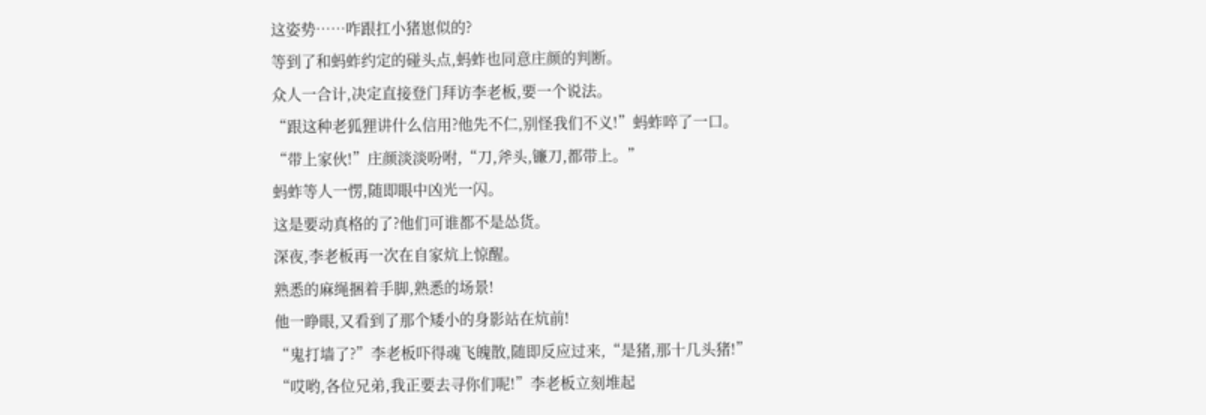这姿势……咋跟扛小猪崽似的?
等到了和蚂蚱约定的碰头点,蚂蚱也同意庄颜的判断。
众人一合计,决定直接登门拜访李老板,要一个说法。
“跟这种老狐狸讲什么信用?他先不仁,别怪我们不义!”蚂蚱啐了一口。
“带上家伙!”庄颜淡淡吩咐,“刀,斧头,镰刀,都带上。”
蚂蚱等人一愣,随即眼中凶光一闪。
这是要动真格的了?他们可谁都不是怂货。
深夜,李老板再一次在自家炕上惊醒。
熟悉的麻绳捆着手脚,熟悉的场景!
他一睁眼,又看到了那个矮小的身影站在炕前!
“鬼打墙了?”李老板吓得魂飞魄散,随即反应过来,“是猪,那十几头猪!”
“哎哟,各位兄弟,我正要去寻你们呢!”李老板立刻堆起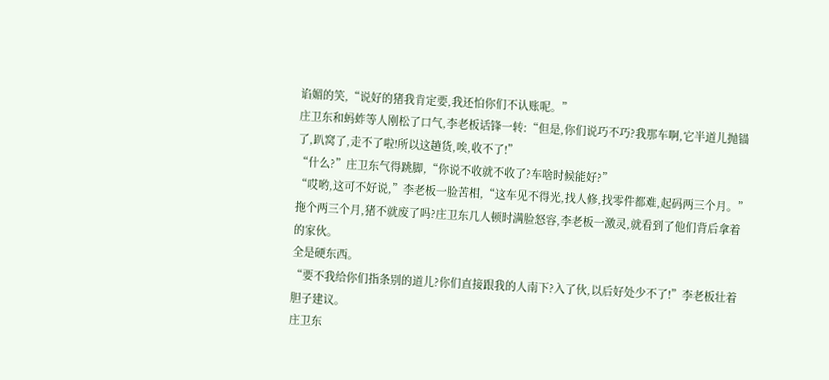谄媚的笑,“说好的猪我肯定要,我还怕你们不认账呢。”
庄卫东和蚂蚱等人刚松了口气,李老板话锋一转:“但是,你们说巧不巧?我那车啊,它半道儿抛锚了,趴窝了,走不了啦!所以这趟货,唉,收不了!”
“什么?”庄卫东气得跳脚,“你说不收就不收了?车啥时候能好?”
“哎哟,这可不好说,”李老板一脸苦相,“这车见不得光,找人修,找零件都难,起码两三个月。”
拖个两三个月,猪不就废了吗?庄卫东几人顿时满脸怒容,李老板一激灵,就看到了他们背后拿着的家伙。
全是硬东西。
“要不我给你们指条别的道儿?你们直接跟我的人南下?入了伙,以后好处少不了!”李老板壮着胆子建议。
庄卫东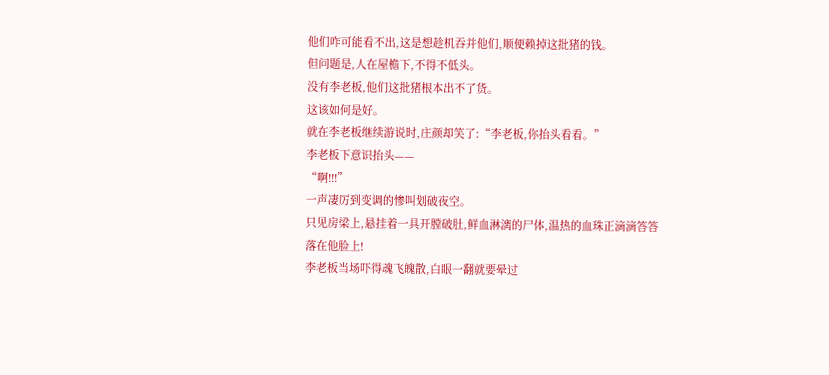他们咋可能看不出,这是想趁机吞并他们,顺便赖掉这批猪的钱。
但问题是,人在屋檐下,不得不低头。
没有李老板,他们这批猪根本出不了货。
这该如何是好。
就在李老板继续游说时,庄颜却笑了:“李老板,你抬头看看。”
李老板下意识抬头——
“啊!!!”
一声凄厉到变调的惨叫划破夜空。
只见房梁上,悬挂着一具开膛破肚,鲜血淋漓的尸体,温热的血珠正滴滴答答落在他脸上!
李老板当场吓得魂飞魄散,白眼一翻就要晕过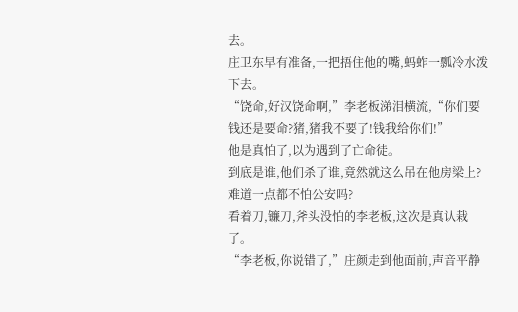去。
庄卫东早有准备,一把捂住他的嘴,蚂蚱一瓢冷水泼下去。
“饶命,好汉饶命啊,”李老板涕泪横流,“你们要钱还是要命?猪,猪我不要了!钱我给你们!”
他是真怕了,以为遇到了亡命徒。
到底是谁,他们杀了谁,竟然就这么吊在他房梁上?
难道一点都不怕公安吗?
看着刀,镰刀,斧头没怕的李老板,这次是真认栽了。
“李老板,你说错了,”庄颜走到他面前,声音平静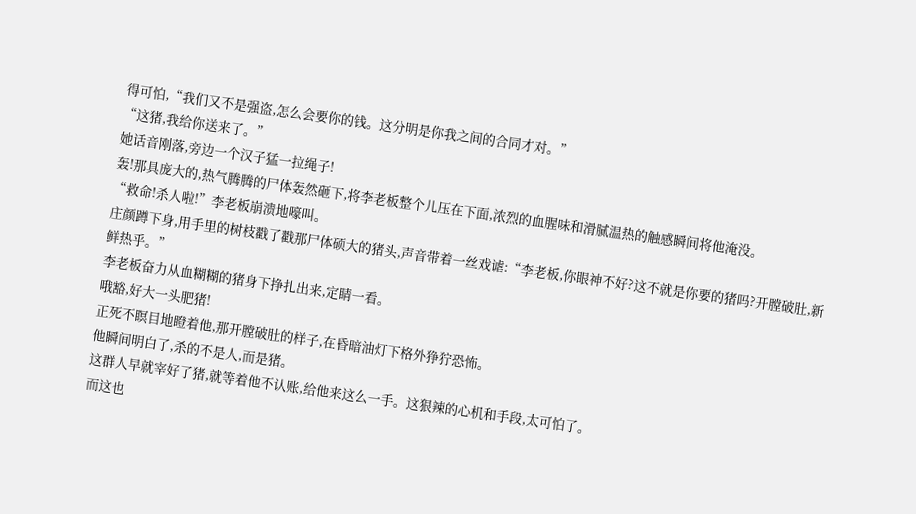得可怕,“我们又不是强盗,怎么会要你的钱。这分明是你我之间的合同才对。”
“这猪,我给你送来了。”
她话音刚落,旁边一个汉子猛一拉绳子!
轰!那具庞大的,热气腾腾的尸体轰然砸下,将李老板整个儿压在下面,浓烈的血腥味和滑腻温热的触感瞬间将他淹没。
“救命!杀人啦!”李老板崩溃地嚎叫。
庄颜蹲下身,用手里的树枝戳了戳那尸体硕大的猪头,声音带着一丝戏谑:“李老板,你眼神不好?这不就是你要的猪吗?开膛破肚,新鲜热乎。”
李老板奋力从血糊糊的猪身下挣扎出来,定睛一看。
哦豁,好大一头肥猪!
正死不瞑目地瞪着他,那开膛破肚的样子,在昏暗油灯下格外狰狞恐怖。
他瞬间明白了,杀的不是人,而是猪。
这群人早就宰好了猪,就等着他不认账,给他来这么一手。这狠辣的心机和手段,太可怕了。
而这也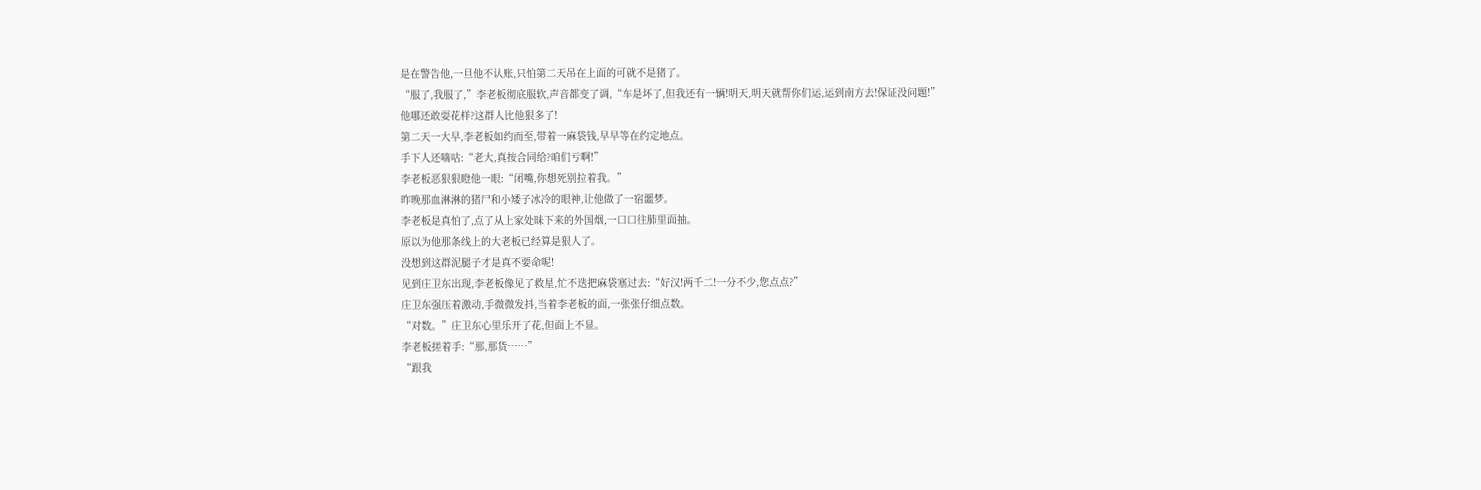是在警告他,一旦他不认账,只怕第二天吊在上面的可就不是猪了。
“服了,我服了,”李老板彻底服软,声音都变了调,“车是坏了,但我还有一辆!明天,明天就帮你们运,运到南方去!保证没问题!”
他哪还敢耍花样?这群人比他狠多了!
第二天一大早,李老板如约而至,带着一麻袋钱,早早等在约定地点。
手下人还嘀咕:“老大,真按合同给?咱们亏啊!”
李老板恶狠狠瞪他一眼:“闭嘴,你想死别拉着我。”
昨晚那血淋淋的猪尸和小矮子冰冷的眼神,让他做了一宿噩梦。
李老板是真怕了,点了从上家处昧下来的外国烟,一口口往肺里面抽。
原以为他那条线上的大老板已经算是狠人了。
没想到这群泥腿子才是真不要命呢!
见到庄卫东出现,李老板像见了救星,忙不迭把麻袋塞过去:“好汉!两千二!一分不少,您点点?”
庄卫东强压着激动,手微微发抖,当着李老板的面,一张张仔细点数。
“对数。”庄卫东心里乐开了花,但面上不显。
李老板搓着手:“那,那货……”
“跟我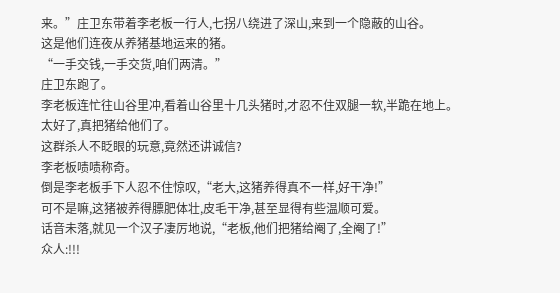来。”庄卫东带着李老板一行人,七拐八绕进了深山,来到一个隐蔽的山谷。
这是他们连夜从养猪基地运来的猪。
“一手交钱,一手交货,咱们两清。”
庄卫东跑了。
李老板连忙往山谷里冲,看着山谷里十几头猪时,才忍不住双腿一软,半跪在地上。
太好了,真把猪给他们了。
这群杀人不眨眼的玩意,竟然还讲诚信?
李老板啧啧称奇。
倒是李老板手下人忍不住惊叹,“老大,这猪养得真不一样,好干净!”
可不是嘛,这猪被养得膘肥体壮,皮毛干净,甚至显得有些温顺可爱。
话音未落,就见一个汉子凄厉地说,“老板,他们把猪给阉了,全阉了!”
众人:!!!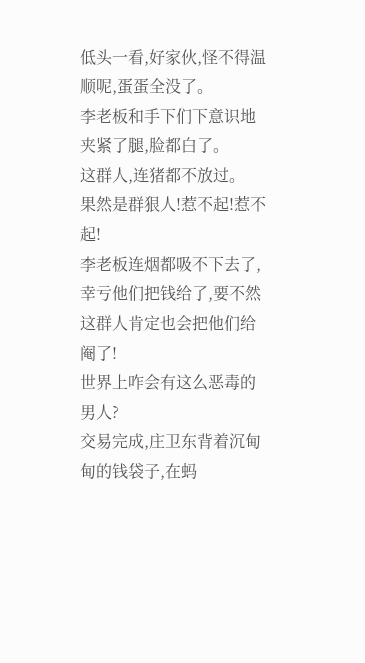低头一看,好家伙,怪不得温顺呢,蛋蛋全没了。
李老板和手下们下意识地夹紧了腿,脸都白了。
这群人,连猪都不放过。
果然是群狠人!惹不起!惹不起!
李老板连烟都吸不下去了,幸亏他们把钱给了,要不然这群人肯定也会把他们给阉了!
世界上咋会有这么恶毒的男人?
交易完成,庄卫东背着沉甸甸的钱袋子,在蚂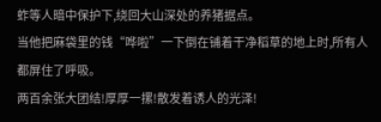蚱等人暗中保护下,绕回大山深处的养猪据点。
当他把麻袋里的钱“哗啦”一下倒在铺着干净稻草的地上时,所有人都屏住了呼吸。
两百余张大团结!厚厚一摞!散发着诱人的光泽!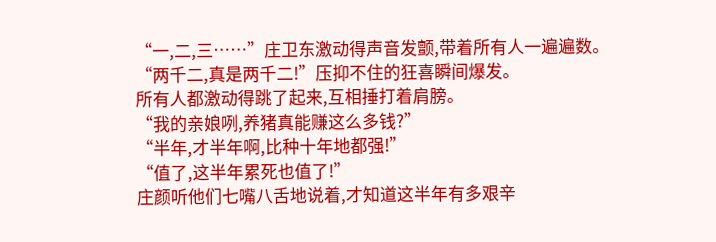“一,二,三……”庄卫东激动得声音发颤,带着所有人一遍遍数。
“两千二,真是两千二!”压抑不住的狂喜瞬间爆发。
所有人都激动得跳了起来,互相捶打着肩膀。
“我的亲娘咧,养猪真能赚这么多钱?”
“半年,才半年啊,比种十年地都强!”
“值了,这半年累死也值了!”
庄颜听他们七嘴八舌地说着,才知道这半年有多艰辛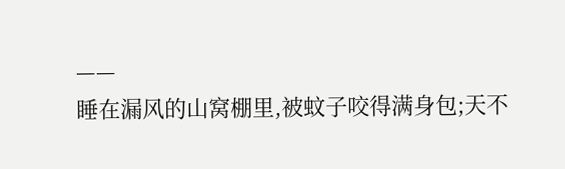——
睡在漏风的山窝棚里,被蚊子咬得满身包;天不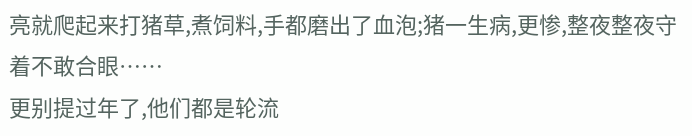亮就爬起来打猪草,煮饲料,手都磨出了血泡;猪一生病,更惨,整夜整夜守着不敢合眼……
更别提过年了,他们都是轮流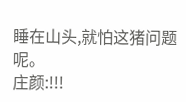睡在山头,就怕这猪问题呢。
庄颜:!!!